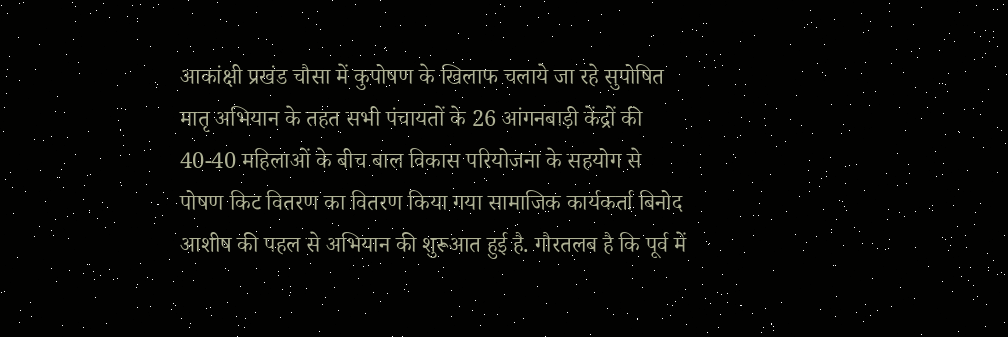आकांक्षी प्रखंड चौसा में कुपोषण के खिलाफ चलाये जा रहे सुपोषित मातृ अभियान के तहत सभी पंचायतों के 26 आंगनबाड़ी केंद्रों की 40-40 महिलाओं के बीच बाल विकास परियोजना के सहयोग से पोषण किट वितरण का वितरण किया गया सामाजिक कार्यकर्ता बिनोद आशीष की पहल से अभियान की शुरूआत हुई है. गौरतलब है कि पूर्व में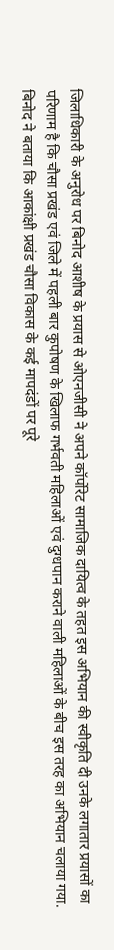जिलाधिकारी के अनुरोध पर बिनोद आशीष के प्रयास से ओएनजीसी ने अपने कॉर्पोरेट सामाजिक दायित्व के तहत इस अभियान की स्वीकृति दी उनके लगातार प्रयासों का परिणाम है कि चौसा प्रखंड एवं जिले में पहली बार कुपोषण के खिलाफ गर्भवती महिलाओं एवं दुग्धपान कराने वाली महिलाओं के बीच इस तरह का अभियान चलाया गया. बिनोद ने बताया कि आकांक्षी प्रखंड चौसा विकास के कई मापदंडों पर पूरे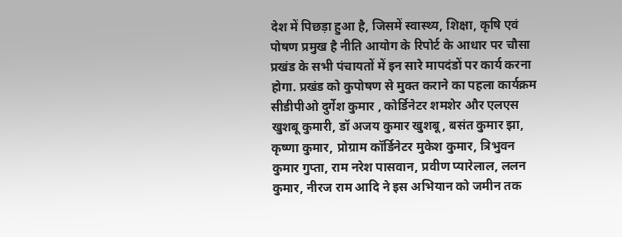देश में पिछड़ा हुआ है, जिसमें स्वास्थ्य, शिक्षा, कृषि एवं पोषण प्रमुख है नीति आयोग के रिपोर्ट के आधार पर चौसा प्रखंड के सभी पंचायतों में इन सारे मापदंडों पर कार्य करना होगा. प्रखंड को कुपोषण से मुक्त कराने का पहला कार्यक्रम सीडीपीओ दुर्गेश कुमार , कोर्डिनेटर शमशेर और एलएस खुशबू कुमारी, डॉ अजय कुमार खुशबू, बसंत कुमार झा, कृष्णा कुमार, प्रोग्राम कॉर्डिनेटर मुकेश कुमार, त्रिभुवन कुमार गुप्ता, राम नरेश पासवान, प्रवीण प्यारेलाल, ललन कुमार, नीरज राम आदि ने इस अभियान को जमीन तक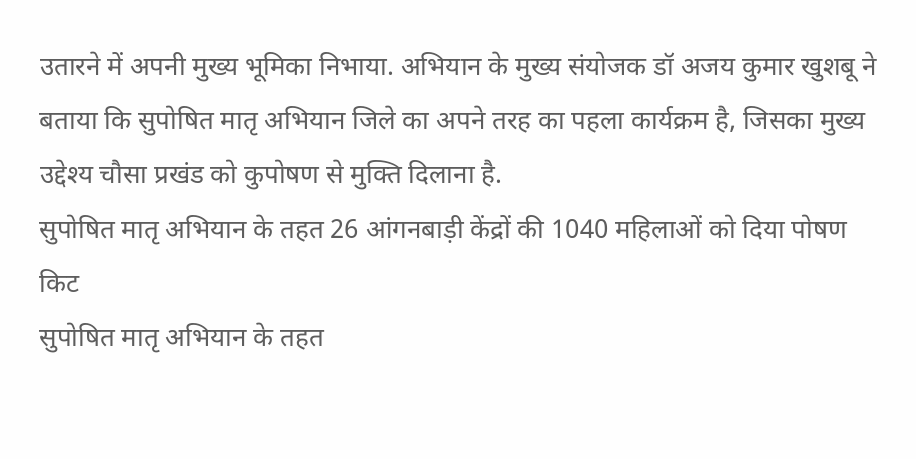उतारने में अपनी मुख्य भूमिका निभाया. अभियान के मुख्य संयोजक डॉ अजय कुमार खुशबू ने बताया कि सुपोषित मातृ अभियान जिले का अपने तरह का पहला कार्यक्रम है, जिसका मुख्य उद्देश्य चौसा प्रखंड को कुपोषण से मुक्ति दिलाना है.
सुपोषित मातृ अभियान के तहत 26 आंगनबाड़ी केंद्रों की 1040 महिलाओं को दिया पोषण किट
सुपोषित मातृ अभियान के तहत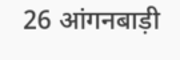26 आंगनबाड़ी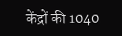केंद्रों की 1040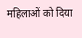महिलाओं को दिया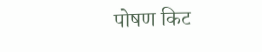पोषण किट